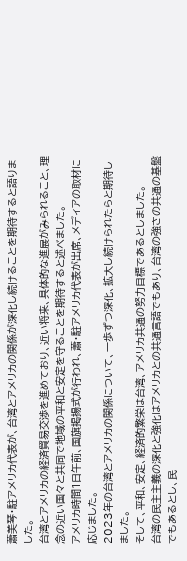蕭美琴・駐アメリカ代表が、台湾とアメリカの関係が深化し続けることを期待すると語りました。
台湾とアメリカの経済貿易交渉を進めており、近い将来、具体的な進展がみられること、理念の近い国々と共同で地域の平和と安定を守ることを期待すると述べました。
アメリカ時間1日午前、国旗掲揚式が行われ、蕭・駐アメリカ代表が出席、メディアの取材に応じました。
2023年の台湾とアメリカの関係について、一歩ずつ深化、拡大し続けられたらと期待しました。
そして、平和、安定、経済的繁栄は台湾、アメリカ共通の努力目標であるとしました。
台湾の民主主義の深化と強化はアメリカとの共通言語でもあり、台湾の強さの共通の基盤でもあるとし、民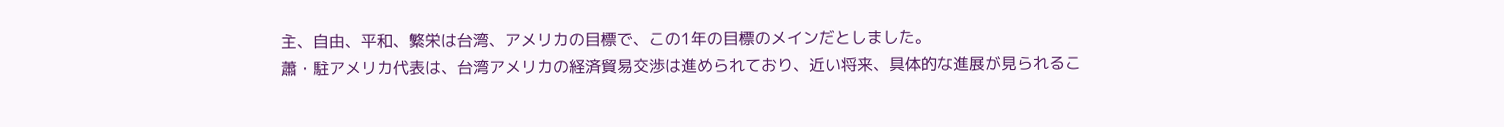主、自由、平和、繁栄は台湾、アメリカの目標で、この1年の目標のメインだとしました。
蕭・駐アメリカ代表は、台湾アメリカの経済貿易交渉は進められており、近い将来、具体的な進展が見られるこ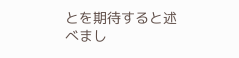とを期待すると述べまし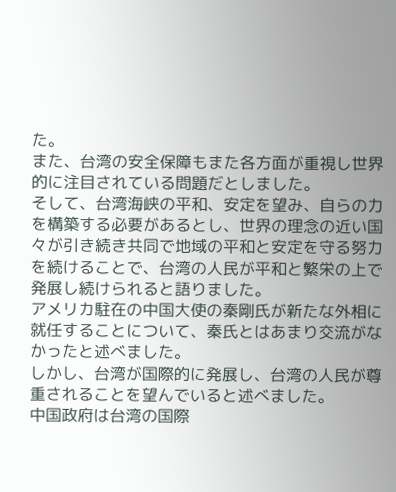た。
また、台湾の安全保障もまた各方面が重視し世界的に注目されている問題だとしました。
そして、台湾海峡の平和、安定を望み、自らの力を構築する必要があるとし、世界の理念の近い国々が引き続き共同で地域の平和と安定を守る努力を続けることで、台湾の人民が平和と繁栄の上で発展し続けられると語りました。
アメリカ駐在の中国大使の秦剛氏が新たな外相に就任することについて、秦氏とはあまり交流がなかったと述べました。
しかし、台湾が国際的に発展し、台湾の人民が尊重されることを望んでいると述べました。
中国政府は台湾の国際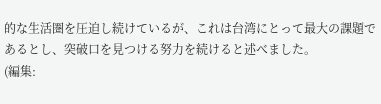的な生活圏を圧迫し続けているが、これは台湾にとって最大の課題であるとし、突破口を見つける努力を続けると述べました。
(編集: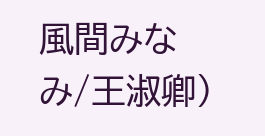風間みなみ/王淑卿)